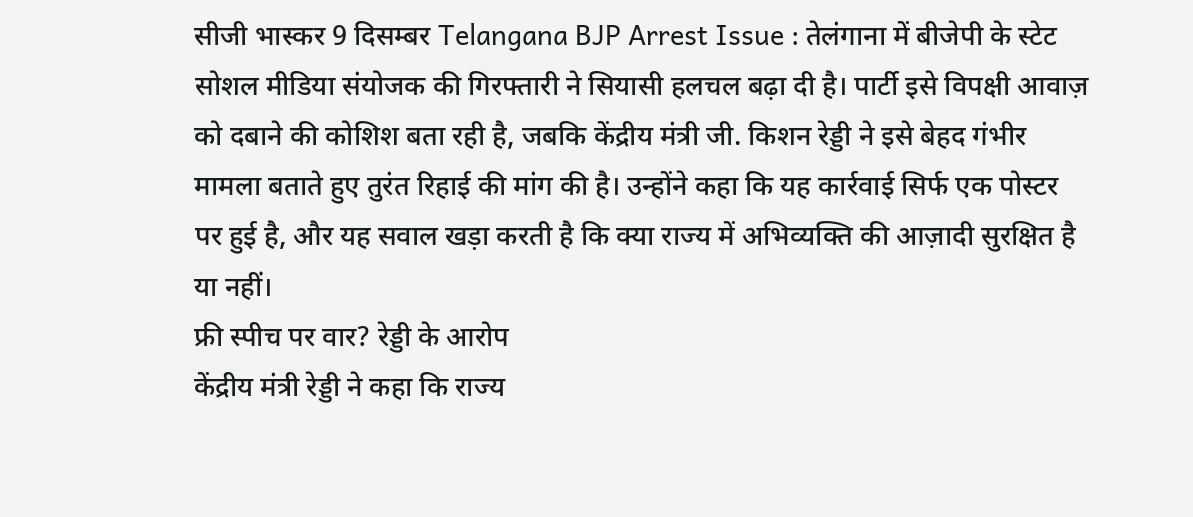सीजी भास्कर 9 दिसम्बर Telangana BJP Arrest Issue : तेलंगाना में बीजेपी के स्टेट सोशल मीडिया संयोजक की गिरफ्तारी ने सियासी हलचल बढ़ा दी है। पार्टी इसे विपक्षी आवाज़ को दबाने की कोशिश बता रही है, जबकि केंद्रीय मंत्री जी. किशन रेड्डी ने इसे बेहद गंभीर मामला बताते हुए तुरंत रिहाई की मांग की है। उन्होंने कहा कि यह कार्रवाई सिर्फ एक पोस्टर पर हुई है, और यह सवाल खड़ा करती है कि क्या राज्य में अभिव्यक्ति की आज़ादी सुरक्षित है या नहीं।
फ्री स्पीच पर वार? रेड्डी के आरोप
केंद्रीय मंत्री रेड्डी ने कहा कि राज्य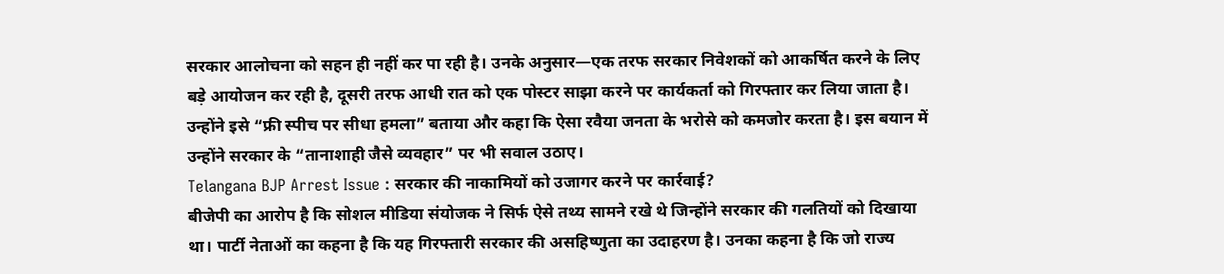सरकार आलोचना को सहन ही नहीं कर पा रही है। उनके अनुसार—एक तरफ सरकार निवेशकों को आकर्षित करने के लिए बड़े आयोजन कर रही है, दूसरी तरफ आधी रात को एक पोस्टर साझा करने पर कार्यकर्ता को गिरफ्तार कर लिया जाता है। उन्होंने इसे “फ्री स्पीच पर सीधा हमला” बताया और कहा कि ऐसा रवैया जनता के भरोसे को कमजोर करता है। इस बयान में उन्होंने सरकार के “तानाशाही जैसे व्यवहार” पर भी सवाल उठाए।
Telangana BJP Arrest Issue : सरकार की नाकामियों को उजागर करने पर कार्रवाई?
बीजेपी का आरोप है कि सोशल मीडिया संयोजक ने सिर्फ ऐसे तथ्य सामने रखे थे जिन्होंने सरकार की गलतियों को दिखाया था। पार्टी नेताओं का कहना है कि यह गिरफ्तारी सरकार की असहिष्णुता का उदाहरण है। उनका कहना है कि जो राज्य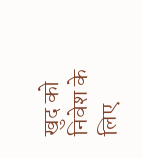खुद को निवेश के लिए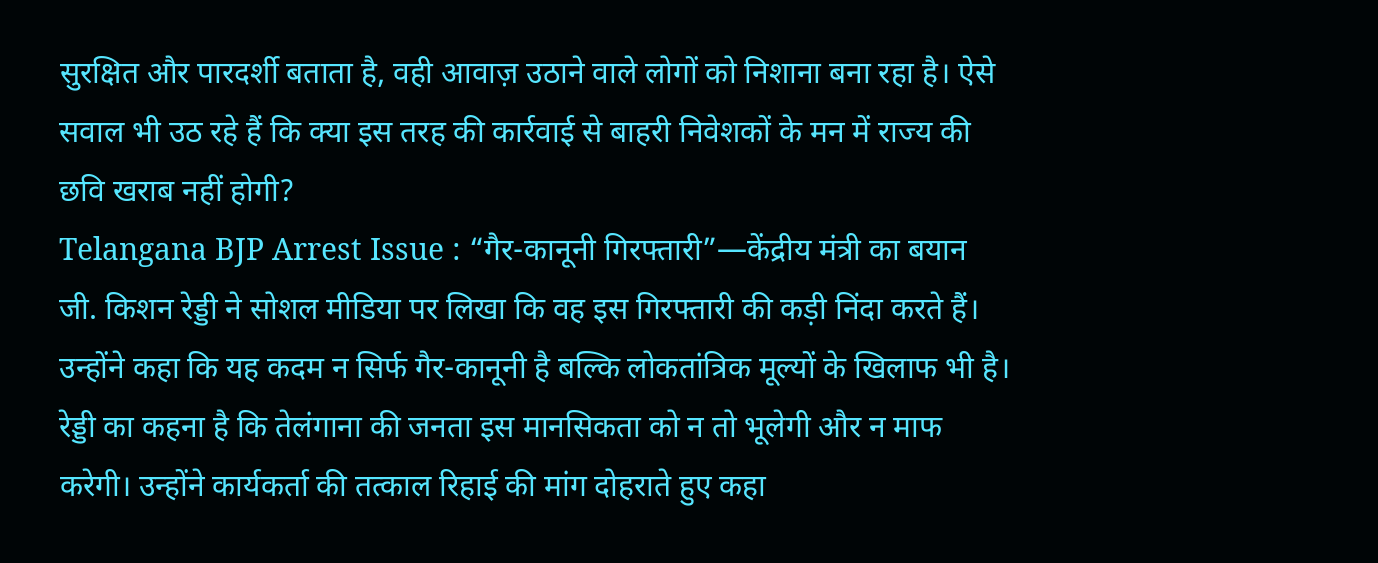सुरक्षित और पारदर्शी बताता है, वही आवाज़ उठाने वाले लोगों को निशाना बना रहा है। ऐसे सवाल भी उठ रहे हैं कि क्या इस तरह की कार्रवाई से बाहरी निवेशकों के मन में राज्य की छवि खराब नहीं होगी?
Telangana BJP Arrest Issue : “गैर-कानूनी गिरफ्तारी”—केंद्रीय मंत्री का बयान
जी. किशन रेड्डी ने सोशल मीडिया पर लिखा कि वह इस गिरफ्तारी की कड़ी निंदा करते हैं। उन्होंने कहा कि यह कदम न सिर्फ गैर-कानूनी है बल्कि लोकतांत्रिक मूल्यों के खिलाफ भी है। रेड्डी का कहना है कि तेलंगाना की जनता इस मानसिकता को न तो भूलेगी और न माफ करेगी। उन्होंने कार्यकर्ता की तत्काल रिहाई की मांग दोहराते हुए कहा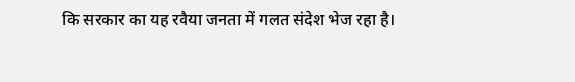कि सरकार का यह रवैया जनता में गलत संदेश भेज रहा है।